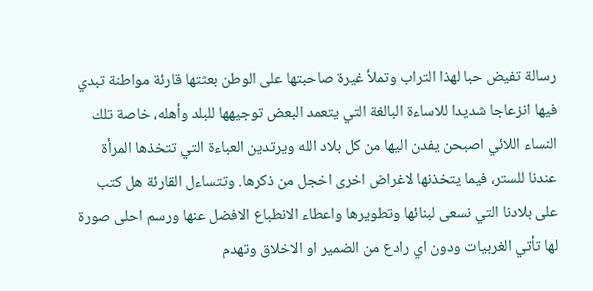رسالة تفيض حبا لهذا التراب وتملأ غيرة صاحبتها على الوطن بعثتها قارئة مواطنة تبدي فيها انزعاجا شديدا للاساءة البالغة التي يتعمد البعض توجيهها للبلد وأهله، خاصة تلك النساء اللائي اصبحن يفدن اليها من كل بلاد الله ويرتدين العباءة التي تتخذها المرأة عندنا للستر، فيما يتخذنها لاغراض اخرى اخجل من ذكرها. وتتساءل القارئة هل كتب على بلادنا التي نسعى لبنائها وتطويرها واعطاء الانطباع الافضل عنها ورسم احلى صورة لها تأتي الغربيات ودون اي رادع من الضمير او الاخلاق وتهدم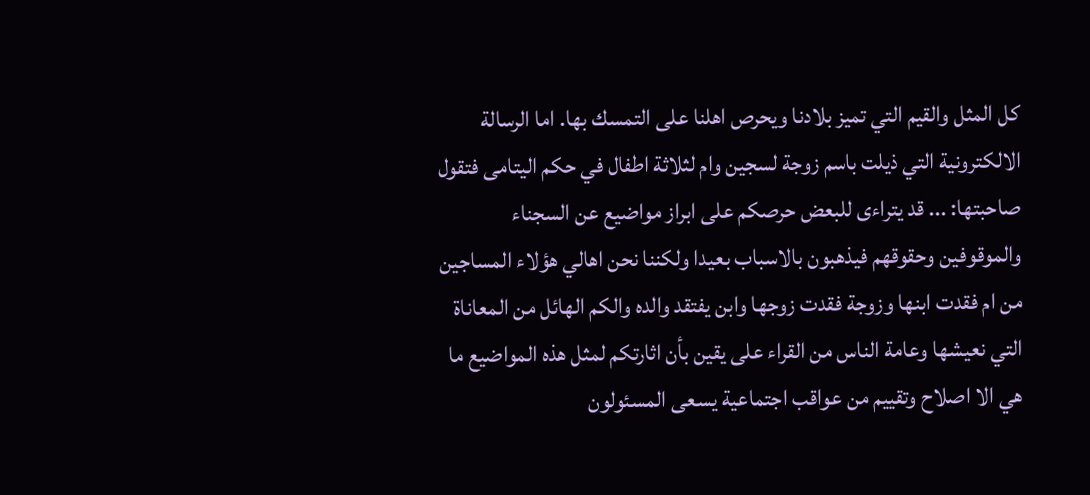كل المثل والقيم التي تميز بلادنا ويحرص اهلنا على التمسك بها. اما الرسالة الالكترونية التي ذيلت باسم زوجة لسجين وام لثلاثة اطفال في حكم اليتامى فتقول صاحبتها: ... قد يتراءى للبعض حرصكم على ابراز مواضيع عن السجناء والموقوفين وحقوقهم فيذهبون بالاسباب بعيدا ولكننا نحن اهالي هؤلاء المساجين من ام فقدت ابنها وزوجة فقدت زوجها وابن يفتقد والده والكم الهائل من المعاناة التي نعيشها وعامة الناس من القراء على يقين بأن اثارتكم لمثل هذه المواضيع ما هي الا اصلاح وتقييم من عواقب اجتماعية يسعى المسئولون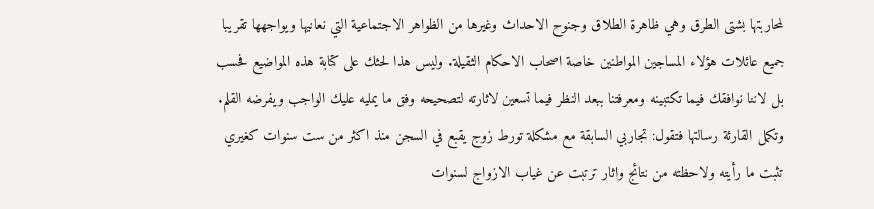لمحاربتها بشتى الطرق وهي ظاهرة الطلاق وجنوح الاحداث وغيرها من الظواهر الاجتماعية التي نعانيها ويواجهها تقريبا جميع عائلات هؤلاء المساجين المواطنين خاصة اصحاب الاحكام الثقيلة. وليس هذا لحثك على كتابة هذه المواضيع فحسب بل لاننا نوافقك فيما تكتبينه ومعرفتنا ببعد النظر فيما تسعين لاثارته لتصحيحه وفق ما يمليه عليك الواجب ويفرضه القلم. وتكمل القارئة رسالتها فتقول: تجاربي السابقة مع مشكلة تورط زوج يقبع في السجن منذ اكثر من ست سنوات كغيري تثبت ما رأيته ولاحظته من نتائج واثار ترتبت عن غياب الازواج لسنوات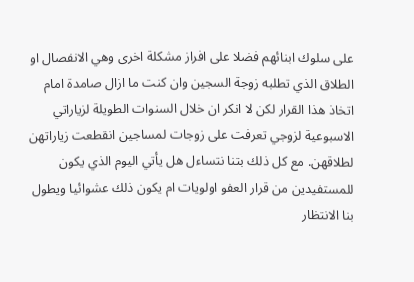على سلوك ابنائهم فضلا على افراز مشكلة اخرى وهي الانفصال او الطلاق الذي تطلبه زوجة السجين وان كنت ما ازال صامدة امام اتخاذ هذا القرار لكن لا انكر ان خلال السنوات الطويلة لزياراتي الاسبوعية لزوجي تعرفت على زوجات لمساجين انقطعت زياراتهن لطلاقهن. مع كل ذلك بتنا نتساءل هل يأتي اليوم الذي يكون للمستفيدين من قرار العفو اولويات ام يكون ذلك عشوائيا ويطول بنا الانتظار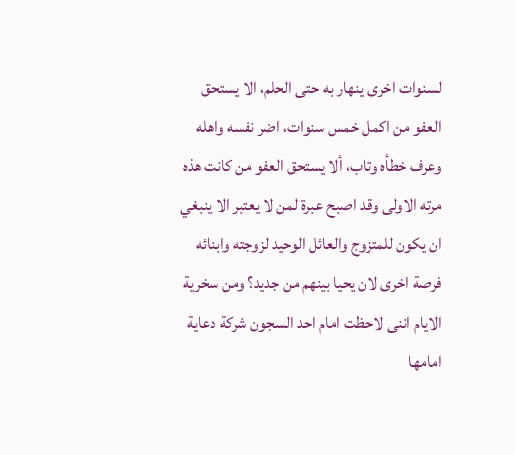لسنوات اخرى ينهار به حتى الحلم، الا يستحق العفو من اكمل خمس سنوات، اضر نفسه واهله وعرف خطأه وتاب، ألا يستحق العفو من كانت هذه مرته الاولى وقد اصبح عبرة لمن لا يعتبر الا ينبغي ان يكون للمتزوج والعائل الوحيد لزوجته وابنائه فرصة اخرى لان يحيا بينهم من جديد؟ ومن سخرية الايام اننى لاحظت امام احد السجون شركة دعاية امامها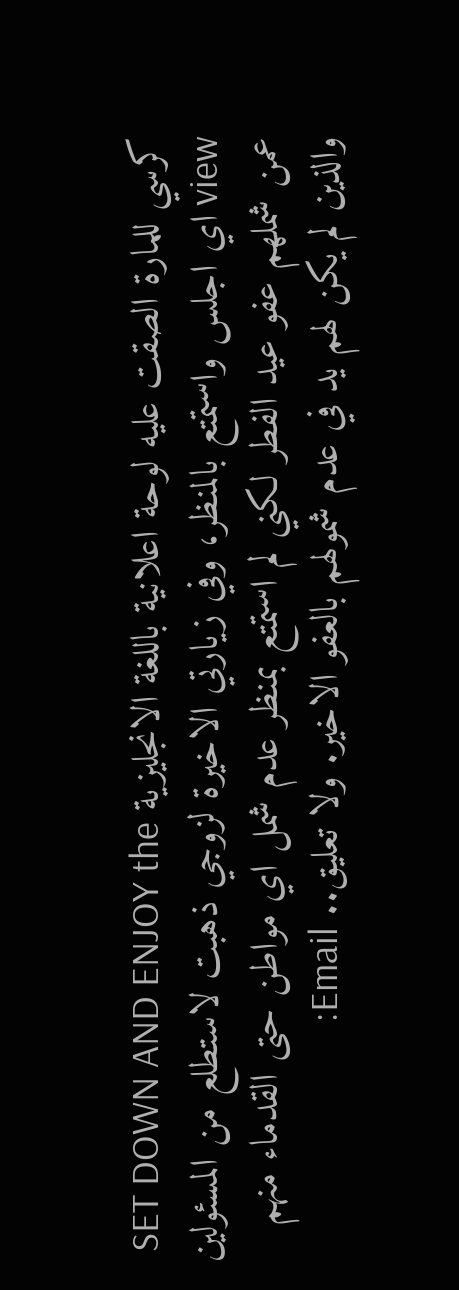كرسي للمارة الصقت عليه لوحة اعلانية باللغة الانجليزية SET DOWN AND ENJOY the view اي اجلس واستمتع بالمنظر، وفي زيارتي الاخيرة لزوجي ذهبت لاستطلع من المسئولين عمن شملهم عفو عيد الفطر لكني لم استمتع بمنظر عدم شمل اي مواطن حتى القدماء منهم والذين لم يكن لهم يد في عدم شمولهم بالعفو الاخير. ولا تعليق.. Email: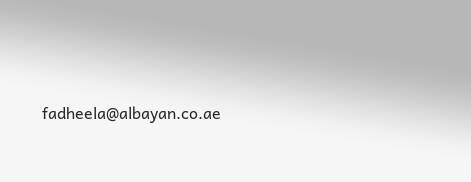fadheela@albayan.co.ae